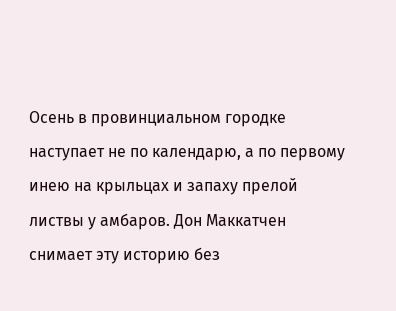Осень в провинциальном городке наступает не по календарю, а по первому инею на крыльцах и запаху прелой листвы у амбаров. Дон Маккатчен снимает эту историю без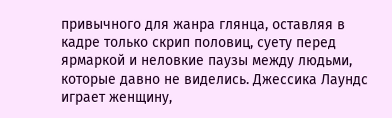привычного для жанра глянца, оставляя в кадре только скрип половиц, суету перед ярмаркой и неловкие паузы между людьми, которые давно не виделись. Джессика Лаундс играет женщину,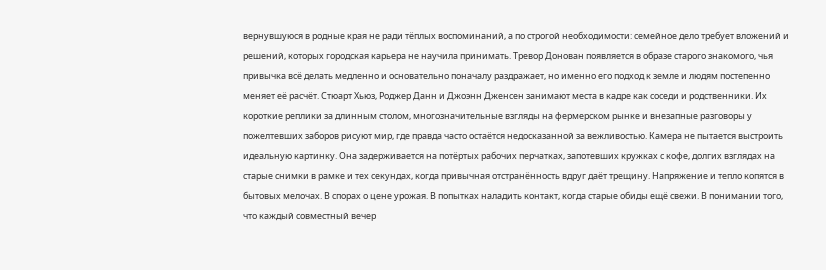вернувшуюся в родные края не ради тёплых воспоминаний, а по строгой необходимости: семейное дело требует вложений и решений, которых городская карьера не научила принимать. Тревор Донован появляется в образе старого знакомого, чья привычка всё делать медленно и основательно поначалу раздражает, но именно его подход к земле и людям постепенно меняет её расчёт. Стюарт Хьюз, Роджер Данн и Джоэнн Дженсен занимают места в кадре как соседи и родственники. Их короткие реплики за длинным столом, многозначительные взгляды на фермерском рынке и внезапные разговоры у пожелтевших заборов рисуют мир, где правда часто остаётся недосказанной за вежливостью. Камера не пытается выстроить идеальную картинку. Она задерживается на потёртых рабочих перчатках, запотевших кружках с кофе, долгих взглядах на старые снимки в рамке и тех секундах, когда привычная отстранённость вдруг даёт трещину. Напряжение и тепло копятся в бытовых мелочах. В спорах о цене урожая. В попытках наладить контакт, когда старые обиды ещё свежи. В понимании того, что каждый совместный вечер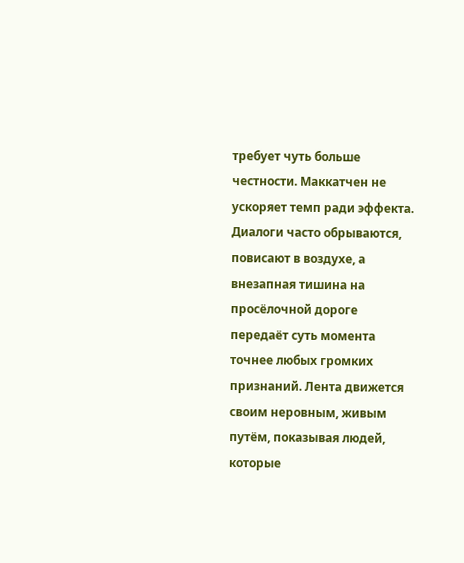требует чуть больше честности. Маккатчен не ускоряет темп ради эффекта. Диалоги часто обрываются, повисают в воздухе, а внезапная тишина на просёлочной дороге передаёт суть момента точнее любых громких признаний. Лента движется своим неровным, живым путём, показывая людей, которые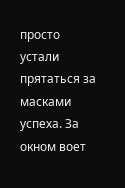просто устали прятаться за масками успеха. За окном воет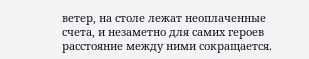ветер, на столе лежат неоплаченные счета, и незаметно для самих героев расстояние между ними сокращается.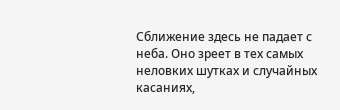Сближение здесь не падает с неба. Оно зреет в тех самых неловких шутках и случайных касаниях,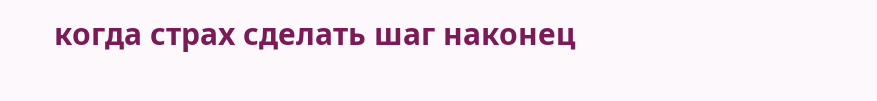когда страх сделать шаг наконец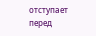отступает перед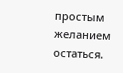простым желанием остаться.